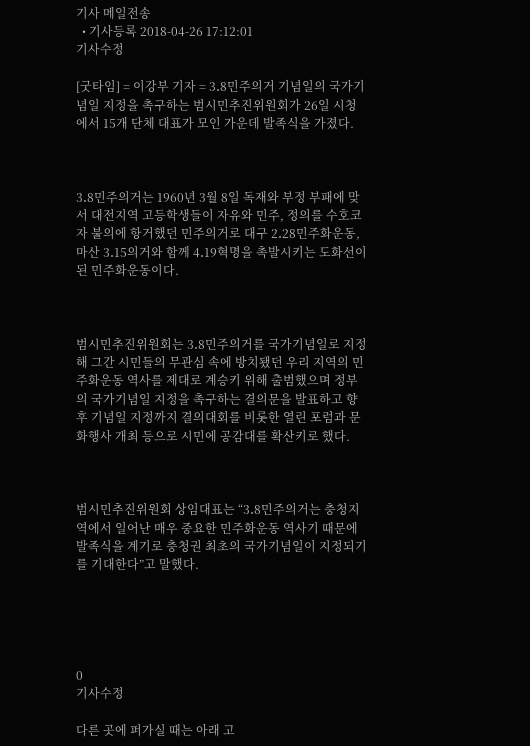기사 메일전송
  • 기사등록 2018-04-26 17:12:01
기사수정

[굿타임] = 이강부 기자 = 3․8민주의거 기념일의 국가기념일 지정을 촉구하는 범시민추진위원회가 26일 시청에서 15개 단체 대표가 모인 가운데 발족식을 가졌다.



3․8민주의거는 1960년 3월 8일 독재와 부정 부패에 맞서 대전지역 고등학생들이 자유와 민주, 정의를 수호코자 불의에 항거했던 민주의거로 대구 2․28민주화운동, 마산 3․15의거와 함께 4․19혁명을 촉발시키는 도화선이 된 민주화운동이다.



범시민추진위원회는 3․8민주의거를 국가기념일로 지정해 그간 시민들의 무관심 속에 방치됐던 우리 지역의 민주화운동 역사를 제대로 계승키 위해 출범했으며 정부의 국가기념일 지정을 촉구하는 결의문을 발표하고 향후 기념일 지정까지 결의대회를 비롯한 열린 포럼과 문화행사 개최 등으로 시민에 공감대를 확산키로 했다.



범시민추진위원회 상임대표는 “3․8민주의거는 충청지역에서 일어난 매우 중요한 민주화운동 역사기 때문에 발족식을 계기로 충청권 최초의 국가기념일이 지정되기를 기대한다”고 말했다.





0
기사수정

다른 곳에 퍼가실 때는 아래 고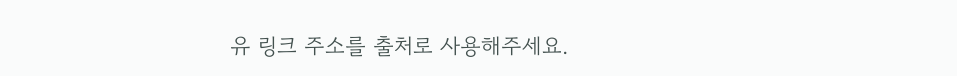유 링크 주소를 출처로 사용해주세요.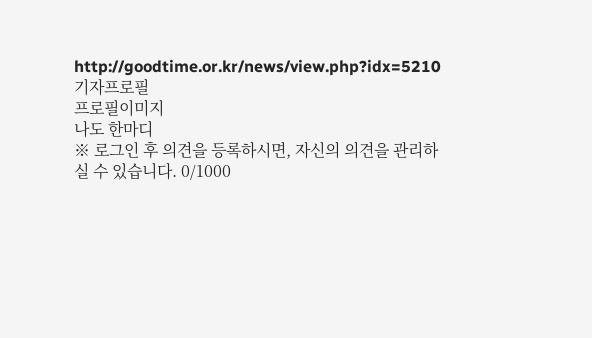http://goodtime.or.kr/news/view.php?idx=5210
기자프로필
프로필이미지
나도 한마디
※ 로그인 후 의견을 등록하시면, 자신의 의견을 관리하실 수 있습니다. 0/1000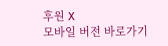후원 X
모바일 버전 바로가기